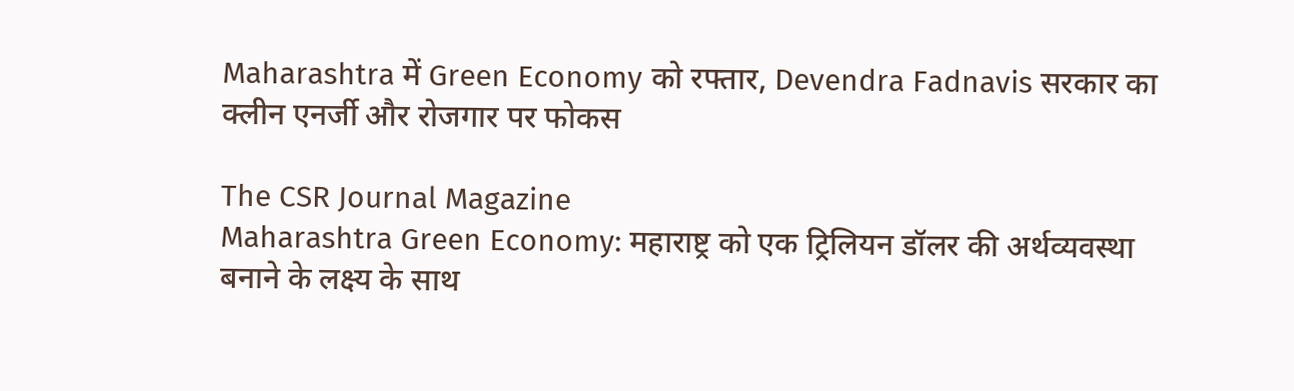Maharashtra में Green Economy को रफ्तार, Devendra Fadnavis सरकार का क्लीन एनर्जी और रोजगार पर फोकस

The CSR Journal Magazine
Maharashtra Green Economy: महाराष्ट्र को एक ट्रिलियन डॉलर की अर्थव्यवस्था बनाने के लक्ष्य के साथ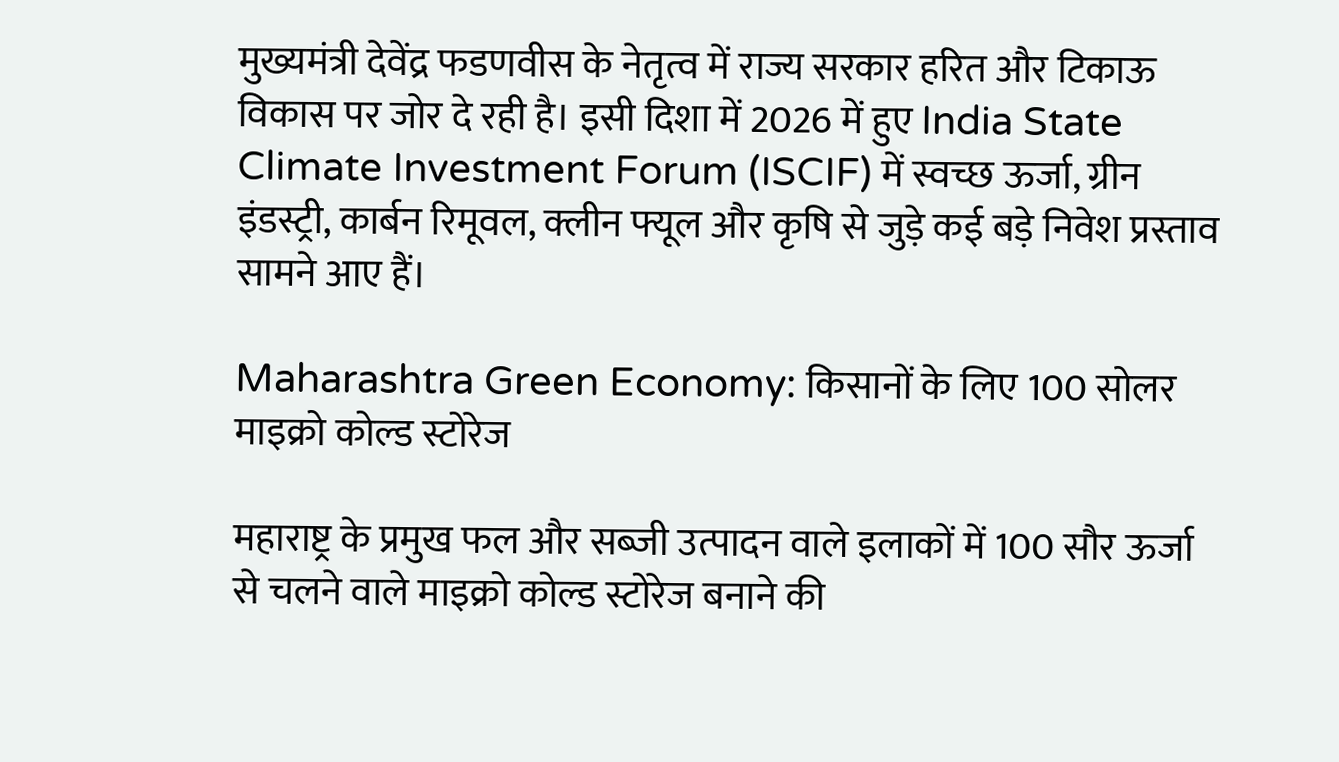मुख्यमंत्री देवेंद्र फडणवीस के नेतृत्व में राज्य सरकार हरित और टिकाऊ विकास पर जोर दे रही है। इसी दिशा में 2026 में हुए India State Climate Investment Forum (ISCIF) में स्वच्छ ऊर्जा, ग्रीन इंडस्ट्री, कार्बन रिमूवल, क्लीन फ्यूल और कृषि से जुड़े कई बड़े निवेश प्रस्ताव सामने आए हैं।

Maharashtra Green Economy: किसानों के लिए 100 सोलर माइक्रो कोल्ड स्टोरेज

महाराष्ट्र के प्रमुख फल और सब्जी उत्पादन वाले इलाकों में 100 सौर ऊर्जा से चलने वाले माइक्रो कोल्ड स्टोरेज बनाने की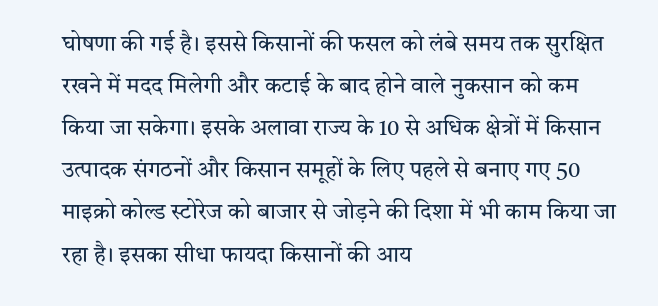घोषणा की गई है। इससे किसानों की फसल को लंबे समय तक सुरक्षित रखने में मदद मिलेगी और कटाई के बाद होने वाले नुकसान को कम किया जा सकेगा। इसके अलावा राज्य के 10 से अधिक क्षेत्रों में किसान उत्पादक संगठनों और किसान समूहों के लिए पहले से बनाए गए 50 माइक्रो कोल्ड स्टोरेज को बाजार से जोड़ने की दिशा में भी काम किया जा रहा है। इसका सीधा फायदा किसानों की आय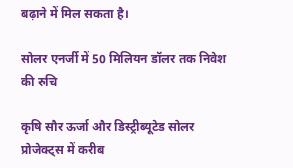बढ़ाने में मिल सकता है।

सोलर एनर्जी में 50 मिलियन डॉलर तक निवेश की रुचि

कृषि सौर ऊर्जा और डिस्ट्रीब्यूटेड सोलर प्रोजेक्ट्स में करीब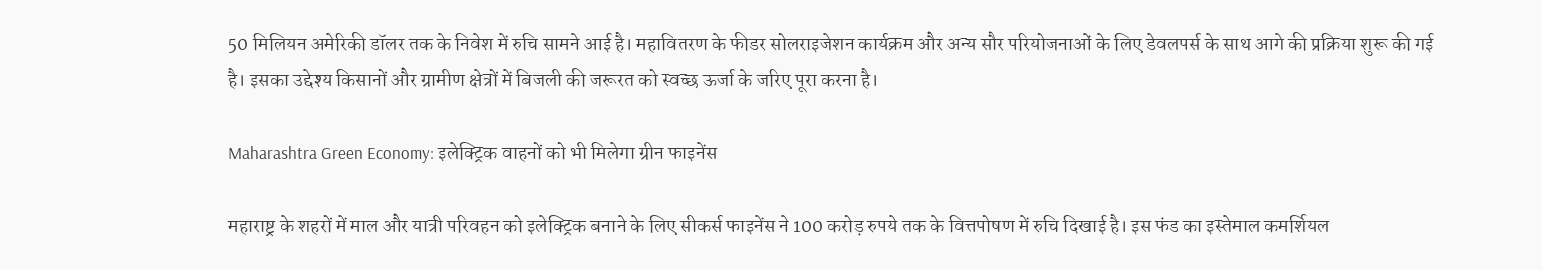50 मिलियन अमेरिकी डॉलर तक के निवेश में रुचि सामने आई है। महावितरण के फीडर सोलराइजेशन कार्यक्रम और अन्य सौर परियोजनाओं के लिए डेवलपर्स के साथ आगे की प्रक्रिया शुरू की गई है। इसका उद्देश्य किसानों और ग्रामीण क्षेत्रों में बिजली की जरूरत को स्वच्छ ऊर्जा के जरिए पूरा करना है।

Maharashtra Green Economy: इलेक्ट्रिक वाहनों को भी मिलेगा ग्रीन फाइनेंस

महाराष्ट्र के शहरों में माल और यात्री परिवहन को इलेक्ट्रिक बनाने के लिए सीकर्स फाइनेंस ने 100 करोड़ रुपये तक के वित्तपोषण में रुचि दिखाई है। इस फंड का इस्तेमाल कमर्शियल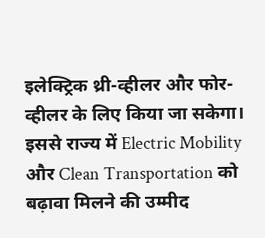इलेक्ट्रिक थ्री-व्हीलर और फोर-व्हीलर के लिए किया जा सकेगा। इससे राज्य में Electric Mobility और Clean Transportation को बढ़ावा मिलने की उम्मीद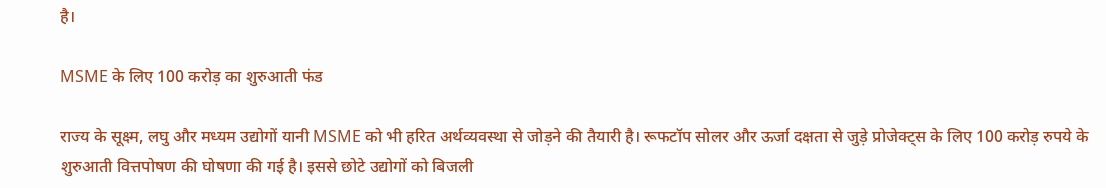है।

MSME के लिए 100 करोड़ का शुरुआती फंड

राज्य के सूक्ष्म, लघु और मध्यम उद्योगों यानी MSME को भी हरित अर्थव्यवस्था से जोड़ने की तैयारी है। रूफटॉप सोलर और ऊर्जा दक्षता से जुड़े प्रोजेक्ट्स के लिए 100 करोड़ रुपये के शुरुआती वित्तपोषण की घोषणा की गई है। इससे छोटे उद्योगों को बिजली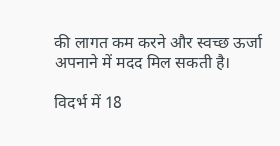की लागत कम करने और स्वच्छ ऊर्जा अपनाने में मदद मिल सकती है।

विदर्भ में 18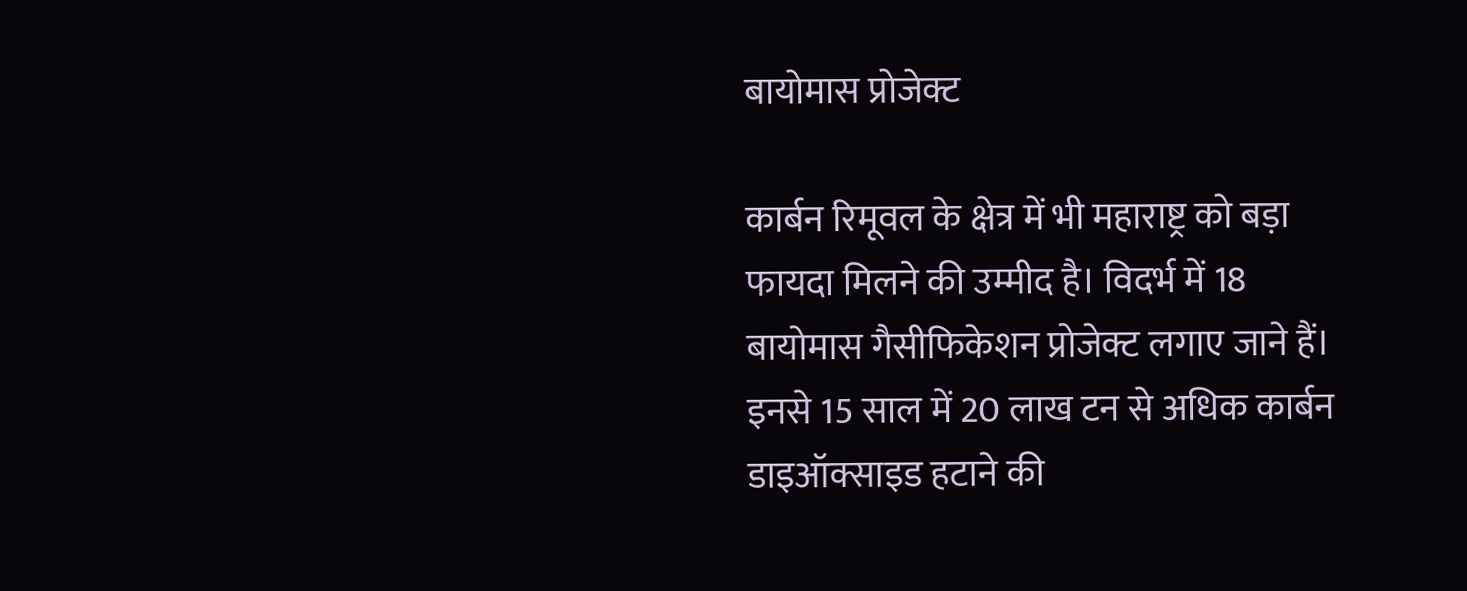बायोमास प्रोजेक्ट

कार्बन रिमूवल के क्षेत्र में भी महाराष्ट्र को बड़ा फायदा मिलने की उम्मीद है। विदर्भ में 18 बायोमास गैसीफिकेशन प्रोजेक्ट लगाए जाने हैं। इनसे 15 साल में 20 लाख टन से अधिक कार्बन डाइऑक्साइड हटाने की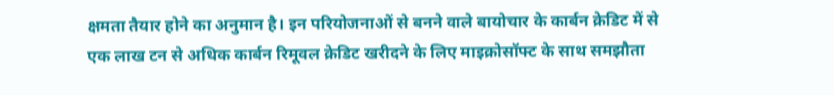क्षमता तैयार होने का अनुमान है। इन परियोजनाओं से बनने वाले बायोचार के कार्बन क्रेडिट में से एक लाख टन से अधिक कार्बन रिमूवल क्रेडिट खरीदने के लिए माइक्रोसॉफ्ट के साथ समझौता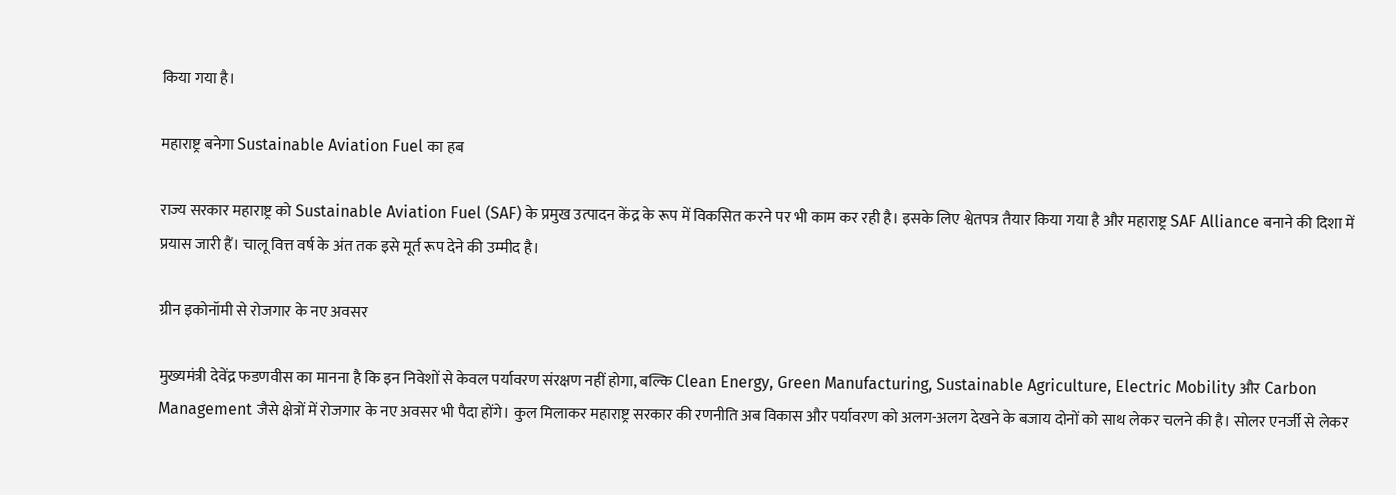किया गया है।

महाराष्ट्र बनेगा Sustainable Aviation Fuel का हब

राज्य सरकार महाराष्ट्र को Sustainable Aviation Fuel (SAF) के प्रमुख उत्पादन केंद्र के रूप में विकसित करने पर भी काम कर रही है। इसके लिए श्वेतपत्र तैयार किया गया है और महाराष्ट्र SAF Alliance बनाने की दिशा में प्रयास जारी हैं। चालू वित्त वर्ष के अंत तक इसे मूर्त रूप देने की उम्मीद है।

ग्रीन इकोनॉमी से रोजगार के नए अवसर

मुख्यमंत्री देवेंद्र फडणवीस का मानना है कि इन निवेशों से केवल पर्यावरण संरक्षण नहीं होगा, बल्कि Clean Energy, Green Manufacturing, Sustainable Agriculture, Electric Mobility और Carbon Management जैसे क्षेत्रों में रोजगार के नए अवसर भी पैदा होंगे। कुल मिलाकर महाराष्ट्र सरकार की रणनीति अब विकास और पर्यावरण को अलग-अलग देखने के बजाय दोनों को साथ लेकर चलने की है। सोलर एनर्जी से लेकर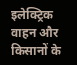इलेक्ट्रिक वाहन और किसानों के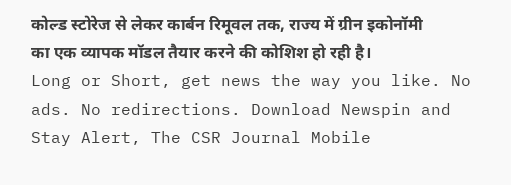कोल्ड स्टोरेज से लेकर कार्बन रिमूवल तक, राज्य में ग्रीन इकोनॉमी का एक व्यापक मॉडल तैयार करने की कोशिश हो रही है।
Long or Short, get news the way you like. No ads. No redirections. Download Newspin and Stay Alert, The CSR Journal Mobile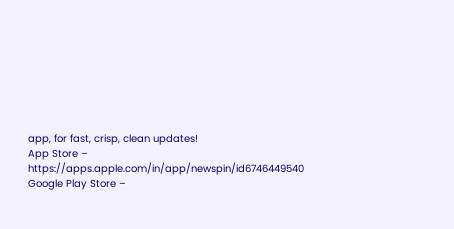app, for fast, crisp, clean updates!
App Store –  https://apps.apple.com/in/app/newspin/id6746449540
Google Play Store –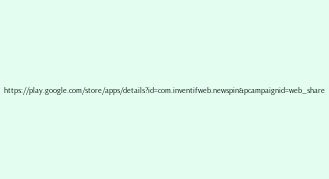https://play.google.com/store/apps/details?id=com.inventifweb.newspin&pcampaignid=web_share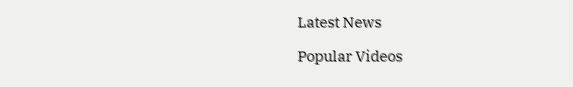Latest News

Popular Videos